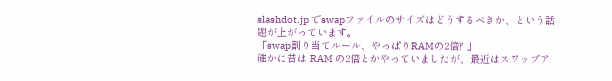slashdot.jp でswapファイルのサイズはどうするべきか、という話題が上がっています。
「swap割り当てルール、やっぱりRAMの2倍? 」
確かに昔は RAM の2倍とかやっていましたが、最近はスワップア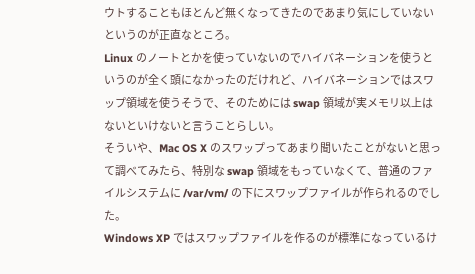ウトすることもほとんど無くなってきたのであまり気にしていないというのが正直なところ。
Linux のノートとかを使っていないのでハイバネーションを使うというのが全く頭になかったのだけれど、ハイバネーションではスワップ領域を使うそうで、そのためには swap 領域が実メモリ以上はないといけないと言うことらしい。
そういや、Mac OS X のスワップってあまり聞いたことがないと思って調べてみたら、特別な swap 領域をもっていなくて、普通のファイルシステムに /var/vm/ の下にスワップファイルが作られるのでした。
Windows XP ではスワップファイルを作るのが標準になっているけ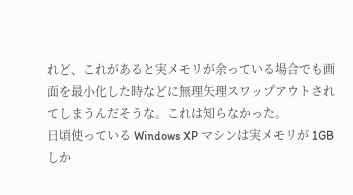れど、これがあると実メモリが余っている場合でも画面を最小化した時などに無理矢理スワップアウトされてしまうんだそうな。これは知らなかった。
日頃使っている Windows XP マシンは実メモリが 1GB しか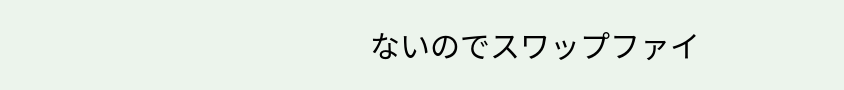ないのでスワップファイ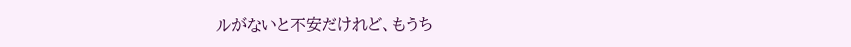ルがないと不安だけれど、もうち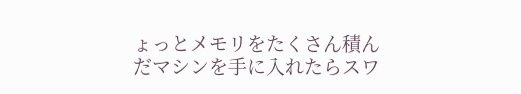ょっとメモリをたくさん積んだマシンを手に入れたらスワ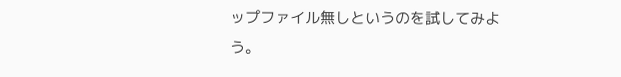ップファイル無しというのを試してみよう。